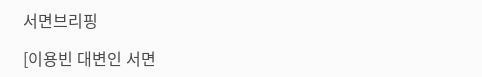서면브리핑

[이용빈 대변인 서면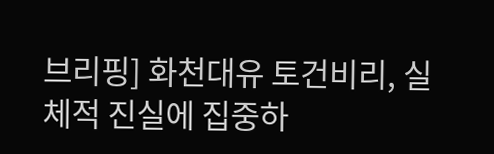브리핑] 화천대유 토건비리, 실체적 진실에 집중하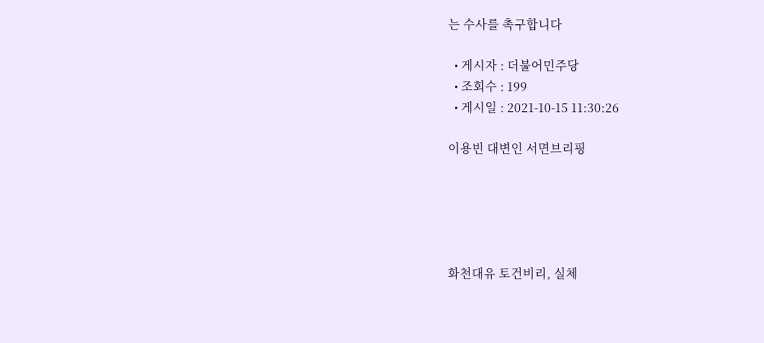는 수사를 촉구합니다

  • 게시자 : 더불어민주당
  • 조회수 : 199
  • 게시일 : 2021-10-15 11:30:26

이용빈 대변인 서면브리핑





화천대유 토건비리, 실체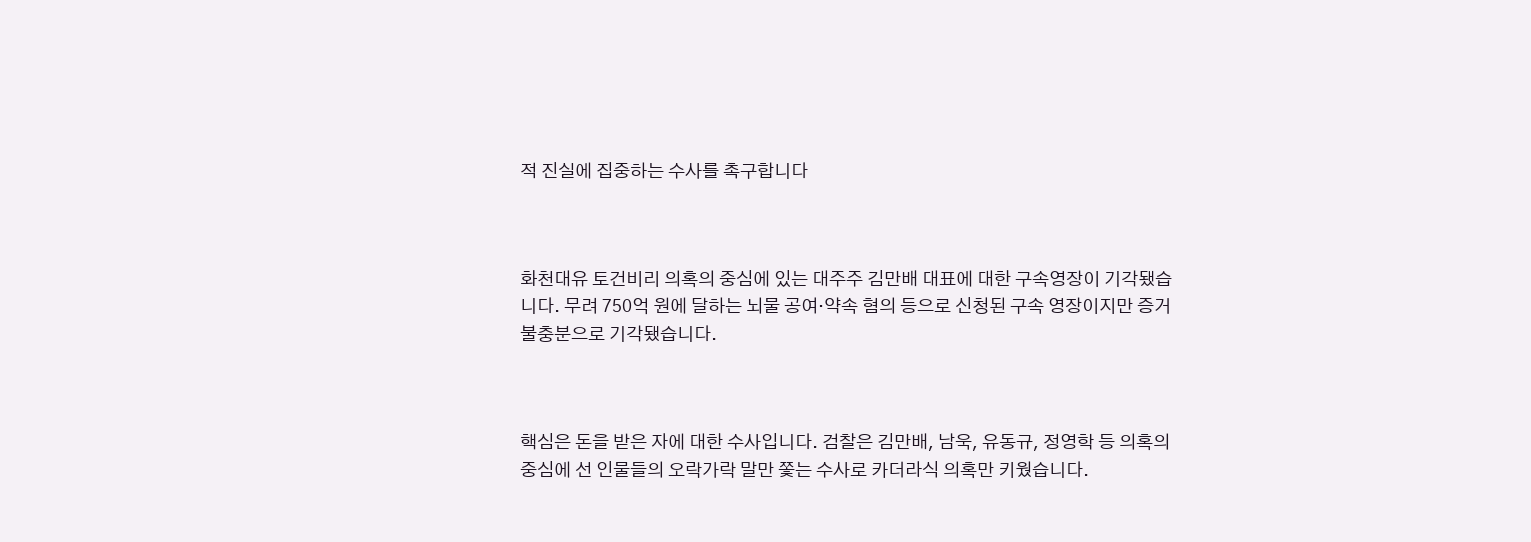적 진실에 집중하는 수사를 촉구합니다



화천대유 토건비리 의혹의 중심에 있는 대주주 김만배 대표에 대한 구속영장이 기각됐습니다. 무려 750억 원에 달하는 뇌물 공여·약속 혐의 등으로 신청된 구속 영장이지만 증거불충분으로 기각됐습니다.



핵심은 돈을 받은 자에 대한 수사입니다. 검찰은 김만배, 남욱, 유동규, 정영학 등 의혹의 중심에 선 인물들의 오락가락 말만 쫓는 수사로 카더라식 의혹만 키웠습니다.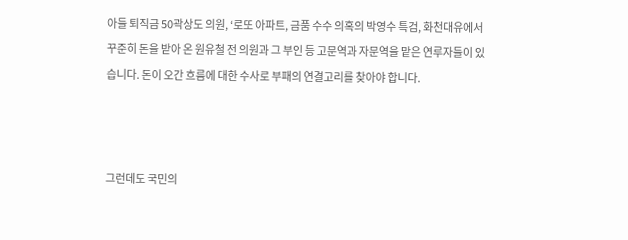아들 퇴직금 50곽상도 의원, ‘로또 아파트, 금품 수수 의혹의 박영수 특검, 화천대유에서 꾸준히 돈을 받아 온 원유철 전 의원과 그 부인 등 고문역과 자문역을 맡은 연루자들이 있습니다. 돈이 오간 흐름에 대한 수사로 부패의 연결고리를 찾아야 합니다.



그런데도 국민의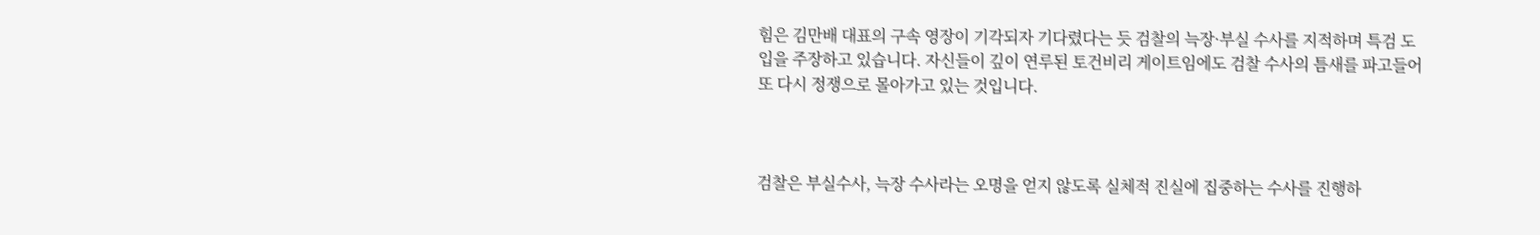힘은 김만배 대표의 구속 영장이 기각되자 기다렸다는 듯 검찰의 늑장·부실 수사를 지적하며 특검 도입을 주장하고 있습니다. 자신들이 깊이 연루된 토건비리 게이트임에도 검찰 수사의 틈새를 파고들어 또 다시 정쟁으로 몰아가고 있는 것입니다.



검찰은 부실수사, 늑장 수사라는 오명을 얻지 않도록 실체적 진실에 집중하는 수사를 진행하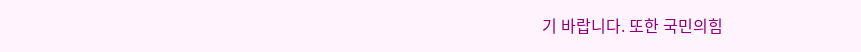기 바랍니다. 또한 국민의힘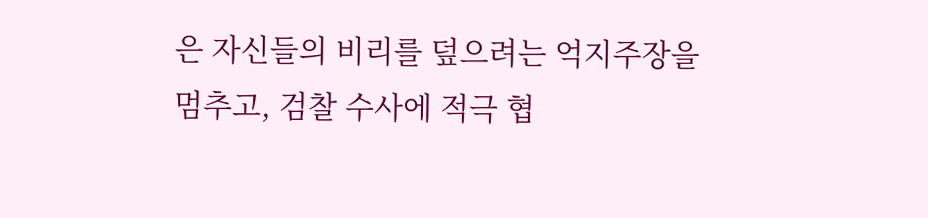은 자신들의 비리를 덮으려는 억지주장을 멈추고, 검찰 수사에 적극 협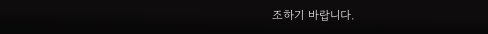조하기 바랍니다.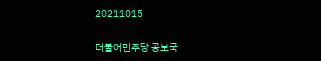20211015

더불어민주당 공보국